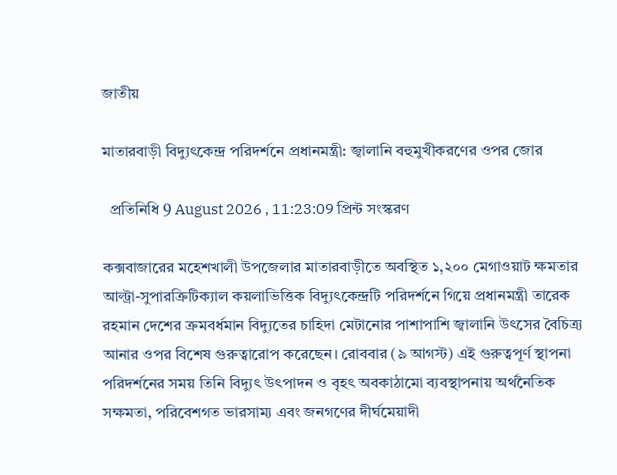জাতীয়

মাতারবাড়ী বিদ্যুৎকেন্দ্র পরিদর্শনে প্রধানমন্ত্রী: জ্বালানি বহুমুখীকরণের ওপর জোর

  প্রতিনিধি 9 August 2026 , 11:23:09 প্রিন্ট সংস্করণ

কক্সবাজারের মহেশখালী উপজেলার মাতারবাড়ীতে অবস্থিত ১,২০০ মেগাওয়াট ক্ষমতার আল্ট্রা-সুপারক্রিটিক্যাল কয়লাভিত্তিক বিদ্যুৎকেন্দ্রটি পরিদর্শনে গিয়ে প্রধানমন্ত্রী তারেক রহমান দেশের ক্রমবর্ধমান বিদ্যুতের চাহিদা মেটানোর পাশাপাশি জ্বালানি উৎসের বৈচিত্র্য আনার ওপর বিশেষ গুরুত্বারোপ করেছেন। রোববার (৯ আগস্ট) এই গুরুত্বপূর্ণ স্থাপনা পরিদর্শনের সময় তিনি বিদ্যুৎ উৎপাদন ও বৃহৎ অবকাঠামো ব্যবস্থাপনায় অর্থনৈতিক সক্ষমতা, পরিবেশগত ভারসাম্য এবং জনগণের দীর্ঘমেয়াদী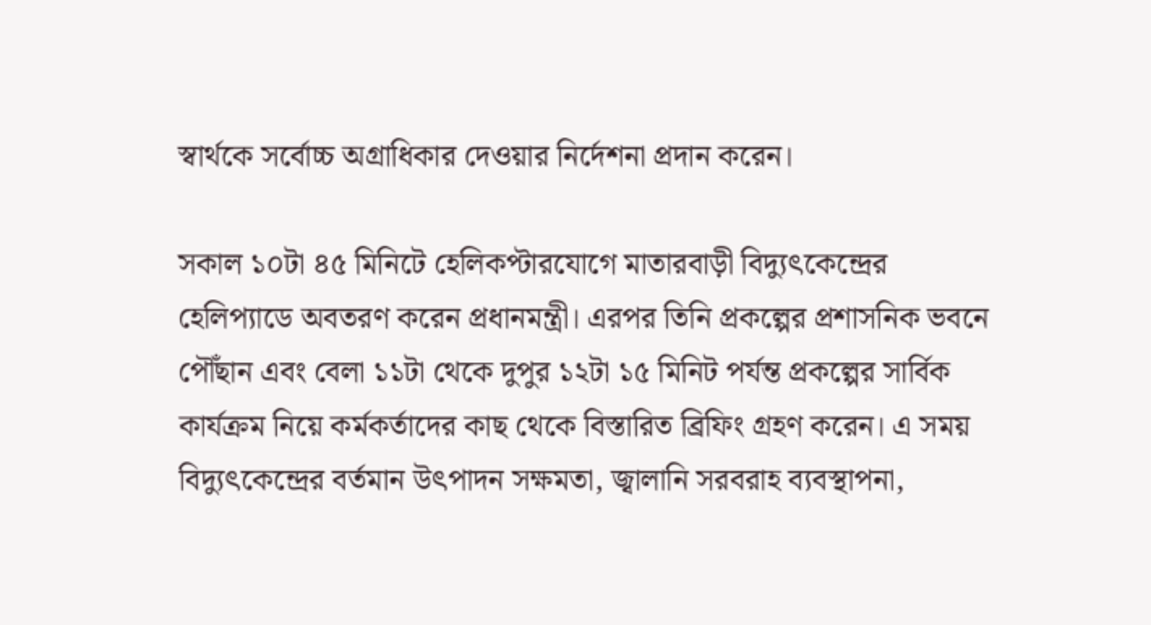স্বার্থকে সর্বোচ্চ অগ্রাধিকার দেওয়ার নির্দেশনা প্রদান করেন।

সকাল ১০টা ৪৫ মিনিটে হেলিকপ্টারযোগে মাতারবাড়ী বিদ্যুৎকেন্দ্রের হেলিপ্যাডে অবতরণ করেন প্রধানমন্ত্রী। এরপর তিনি প্রকল্পের প্রশাসনিক ভবনে পৌঁছান এবং বেলা ১১টা থেকে দুপুর ১২টা ১৫ মিনিট পর্যন্ত প্রকল্পের সার্বিক কার্যক্রম নিয়ে কর্মকর্তাদের কাছ থেকে বিস্তারিত ব্রিফিং গ্রহণ করেন। এ সময় বিদ্যুৎকেন্দ্রের বর্তমান উৎপাদন সক্ষমতা, জ্বালানি সরবরাহ ব্যবস্থাপনা,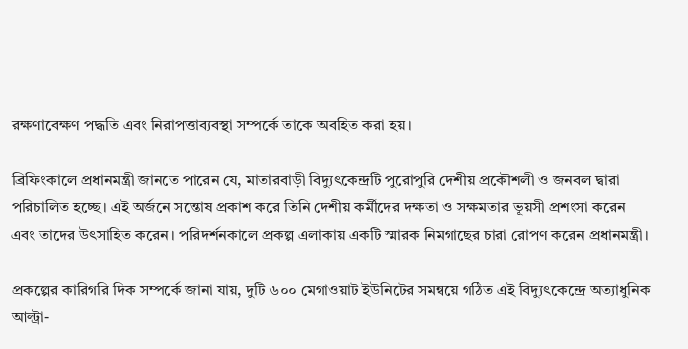রক্ষণাবেক্ষণ পদ্ধতি এবং নিরাপত্তাব্যবস্থা সম্পর্কে তাকে অবহিত করা হয়।

ব্রিফিংকালে প্রধানমন্ত্রী জানতে পারেন যে, মাতারবাড়ী বিদ্যুৎকেন্দ্রটি পুরোপুরি দেশীয় প্রকৌশলী ও জনবল দ্বারা পরিচালিত হচ্ছে। এই অর্জনে সন্তোষ প্রকাশ করে তিনি দেশীয় কর্মীদের দক্ষতা ও সক্ষমতার ভূয়সী প্রশংসা করেন এবং তাদের উৎসাহিত করেন। পরিদর্শনকালে প্রকল্প এলাকায় একটি স্মারক নিমগাছের চারা রোপণ করেন প্রধানমন্ত্রী।

প্রকল্পের কারিগরি দিক সম্পর্কে জানা যায়, দুটি ৬০০ মেগাওয়াট ইউনিটের সমন্বয়ে গঠিত এই বিদ্যুৎকেন্দ্রে অত্যাধুনিক আল্ট্রা-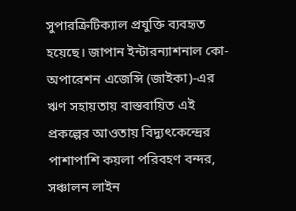সুপারক্রিটিক্যাল প্রযুক্তি ব্যবহৃত হয়েছে। জাপান ইন্টারন্যাশনাল কো-অপারেশন এজেন্সি (জাইকা)-এর ঋণ সহায়তায় বাস্তবায়িত এই প্রকল্পের আওতায় বিদ্যুৎকেন্দ্রের পাশাপাশি কয়লা পরিবহণ বন্দর, সঞ্চালন লাইন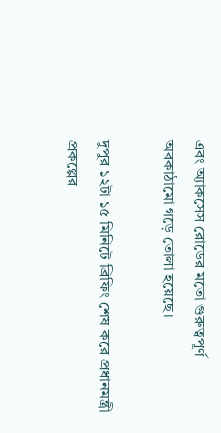এবং অ্যাকসেস রোডের মতো গুরুত্বপূর্ণ অবকাঠামো গড়ে তোলা হয়েছে।

দুপুর ১২টা ১৫ মিনিটে ব্রিফিং শেষ করে প্রধানমন্ত্রী প্রকল্পের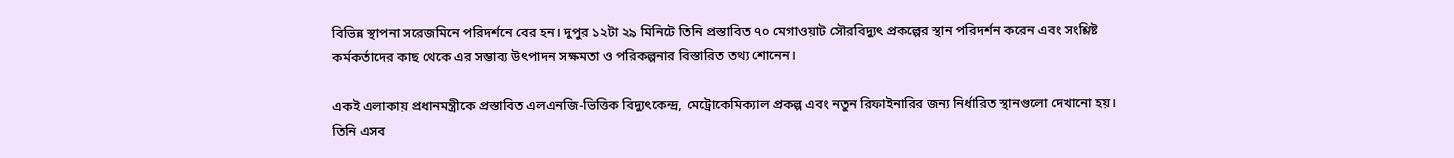বিভিন্ন স্থাপনা সরেজমিনে পরিদর্শনে বের হন। দুপুর ১২টা ২৯ মিনিটে তিনি প্রস্তাবিত ৭০ মেগাওয়াট সৌরবিদ্যুৎ প্রকল্পের স্থান পরিদর্শন করেন এবং সংশ্লিষ্ট কর্মকর্তাদের কাছ থেকে এর সম্ভাব্য উৎপাদন সক্ষমতা ও পরিকল্পনার বিস্তারিত তথ্য শোনেন।

একই এলাকায় প্রধানমন্ত্রীকে প্রস্তাবিত এলএনজি-ভিত্তিক বিদ্যুৎকেন্দ্র, মেট্রোকেমিক্যাল প্রকল্প এবং নতুন রিফাইনারির জন্য নির্ধারিত স্থানগুলো দেখানো হয়। তিনি এসব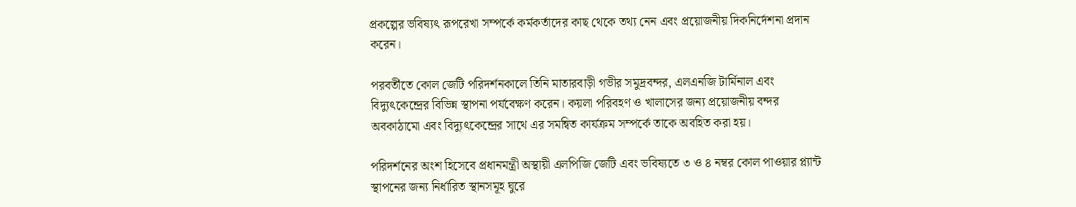প্রকল্পের ভবিষ্যৎ রূপরেখা সম্পর্কে কর্মকর্তাদের কাছ থেকে তথ্য নেন এবং প্রয়োজনীয় দিকনির্দেশনা প্রদান করেন।

পরবর্তীতে কোল জেটি পরিদর্শনকালে তিনি মাতারবাড়ী গভীর সমুদ্রবন্দর, এলএনজি টার্মিনাল এবং বিদ্যুৎকেন্দ্রের বিভিন্ন স্থাপনা পর্যবেক্ষণ করেন। কয়লা পরিবহণ ও খালাসের জন্য প্রয়োজনীয় বন্দর অবকাঠামো এবং বিদ্যুৎকেন্দ্রের সাথে এর সমন্বিত কার্যক্রম সম্পর্কে তাকে অবহিত করা হয়।

পরিদর্শনের অংশ হিসেবে প্রধানমন্ত্রী অস্থায়ী এলপিজি জেটি এবং ভবিষ্যতে ৩ ও ৪ নম্বর কোল পাওয়ার প্ল্যান্ট স্থাপনের জন্য নির্ধারিত স্থানসমূহ ঘুরে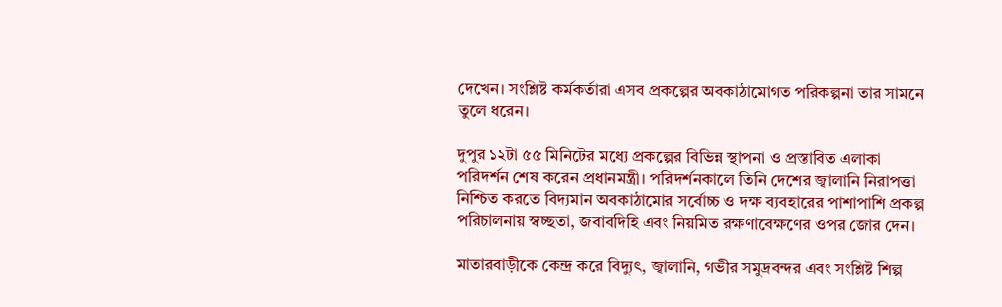দেখেন। সংশ্লিষ্ট কর্মকর্তারা এসব প্রকল্পের অবকাঠামোগত পরিকল্পনা তার সামনে তুলে ধরেন।

দুপুর ১২টা ৫৫ মিনিটের মধ্যে প্রকল্পের বিভিন্ন স্থাপনা ও প্রস্তাবিত এলাকা পরিদর্শন শেষ করেন প্রধানমন্ত্রী। পরিদর্শনকালে তিনি দেশের জ্বালানি নিরাপত্তা নিশ্চিত করতে বিদ্যমান অবকাঠামোর সর্বোচ্চ ও দক্ষ ব্যবহারের পাশাপাশি প্রকল্প পরিচালনায় স্বচ্ছতা, জবাবদিহি এবং নিয়মিত রক্ষণাবেক্ষণের ওপর জোর দেন।

মাতারবাড়ীকে কেন্দ্র করে বিদ্যুৎ, জ্বালানি, গভীর সমুদ্রবন্দর এবং সংশ্লিষ্ট শিল্প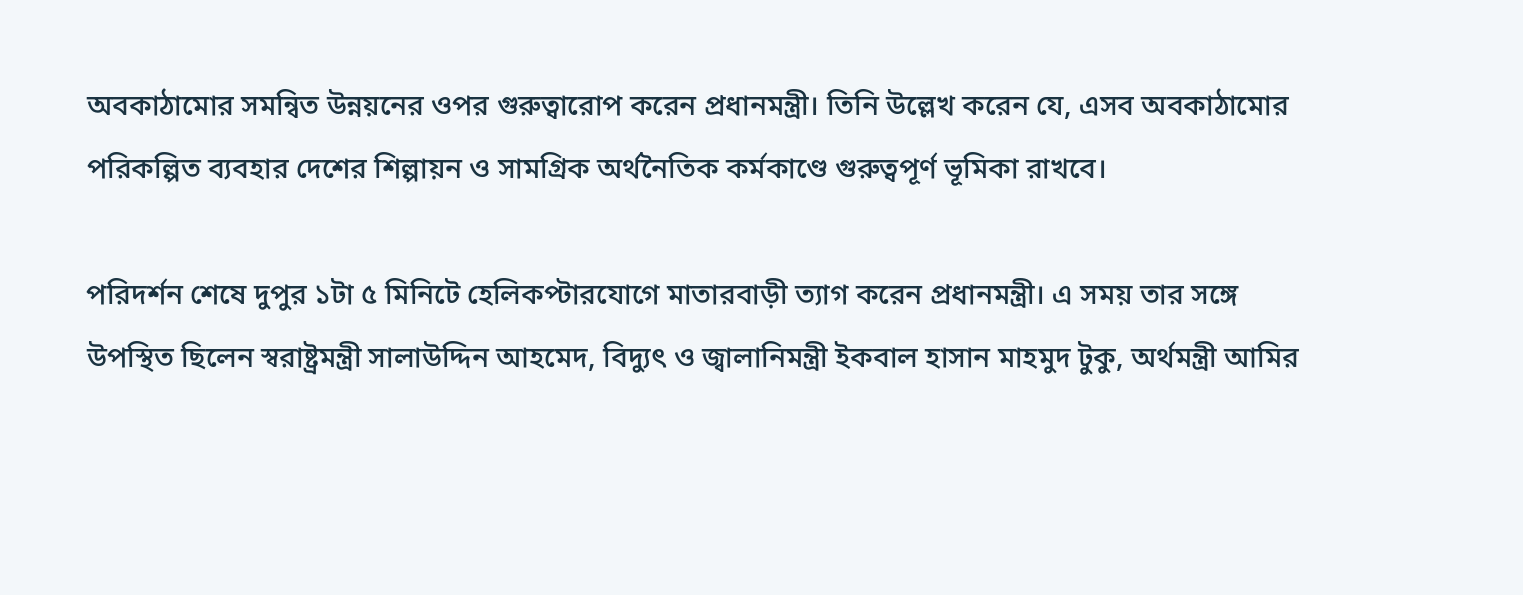অবকাঠামোর সমন্বিত উন্নয়নের ওপর গুরুত্বারোপ করেন প্রধানমন্ত্রী। তিনি উল্লেখ করেন যে, এসব অবকাঠামোর পরিকল্পিত ব্যবহার দেশের শিল্পায়ন ও সামগ্রিক অর্থনৈতিক কর্মকাণ্ডে গুরুত্বপূর্ণ ভূমিকা রাখবে।

পরিদর্শন শেষে দুপুর ১টা ৫ মিনিটে হেলিকপ্টারযোগে মাতারবাড়ী ত্যাগ করেন প্রধানমন্ত্রী। এ সময় তার সঙ্গে উপস্থিত ছিলেন স্বরাষ্ট্রমন্ত্রী সালাউদ্দিন আহমেদ, বিদ্যুৎ ও জ্বালানিমন্ত্রী ইকবাল হাসান মাহমুদ টুকু, অর্থমন্ত্রী আমির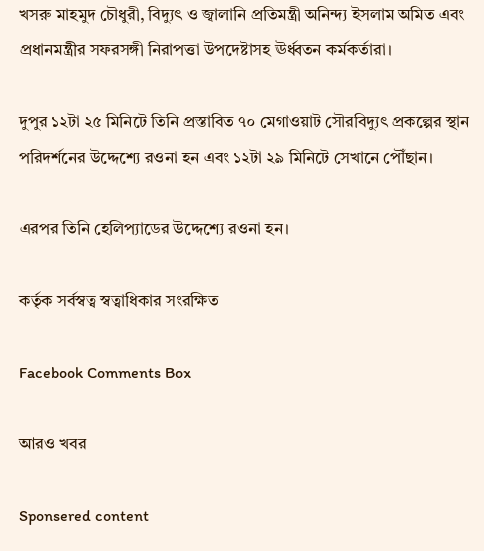খসরু মাহমুদ চৌধুরী, বিদ্যুৎ ও জ্বালানি প্রতিমন্ত্রী অনিন্দ্য ইসলাম অমিত এবং প্রধানমন্ত্রীর সফরসঙ্গী নিরাপত্তা উপদেষ্টাসহ ঊর্ধ্বতন কর্মকর্তারা।

দুপুর ১২টা ২৫ মিনিটে তিনি প্রস্তাবিত ৭০ মেগাওয়াট সৌরবিদ্যুৎ প্রকল্পের স্থান পরিদর্শনের উদ্দেশ্যে রওনা হন এবং ১২টা ২৯ মিনিটে সেখানে পৌঁছান।

এরপর তিনি হেলিপ্যাডের উদ্দেশ্যে রওনা হন।

কর্তৃক সর্বস্বত্ব স্বত্বাধিকার সংরক্ষিত

Facebook Comments Box

আরও খবর

Sponsered content